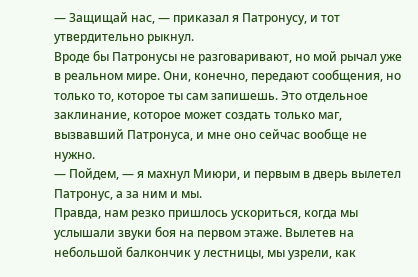— Защищай нас, — приказал я Патронусу, и тот утвердительно рыкнул.
Вроде бы Патронусы не разговаривают, но мой рычал уже в реальном мире. Они, конечно, передают сообщения, но только то, которое ты сам запишешь. Это отдельное заклинание, которое может создать только маг, вызвавший Патронуса, и мне оно сейчас вообще не нужно.
— Пойдем, — я махнул Миюри, и первым в дверь вылетел Патронус, а за ним и мы.
Правда, нам резко пришлось ускориться, когда мы услышали звуки боя на первом этаже. Вылетев на небольшой балкончик у лестницы, мы узрели, как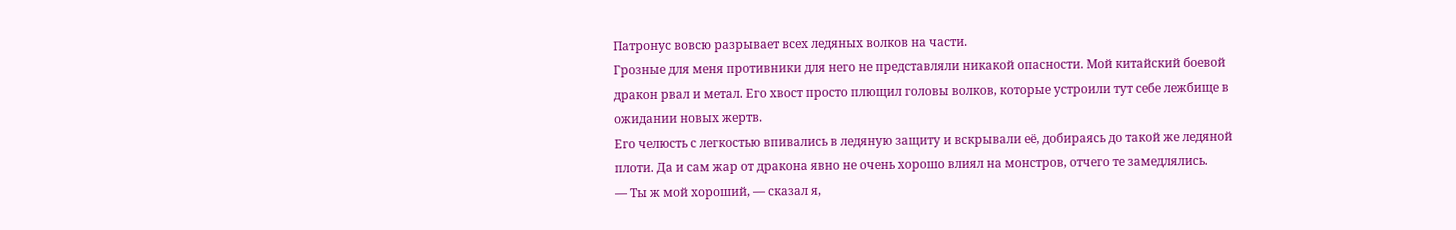Патронус вовсю разрывает всех ледяных волков на части.
Грозные для меня противники для него не представляли никакой опасности. Мой китайский боевой дракон рвал и метал. Его хвост просто плющил головы волков, которые устроили тут себе лежбище в ожидании новых жертв.
Его челюсть с легкостью впивались в ледяную защиту и вскрывали её, добираясь до такой же ледяной плоти. Да и сам жар от дракона явно не очень хорошо влиял на монстров, отчего те замедлялись.
— Ты ж мой хороший, — сказал я,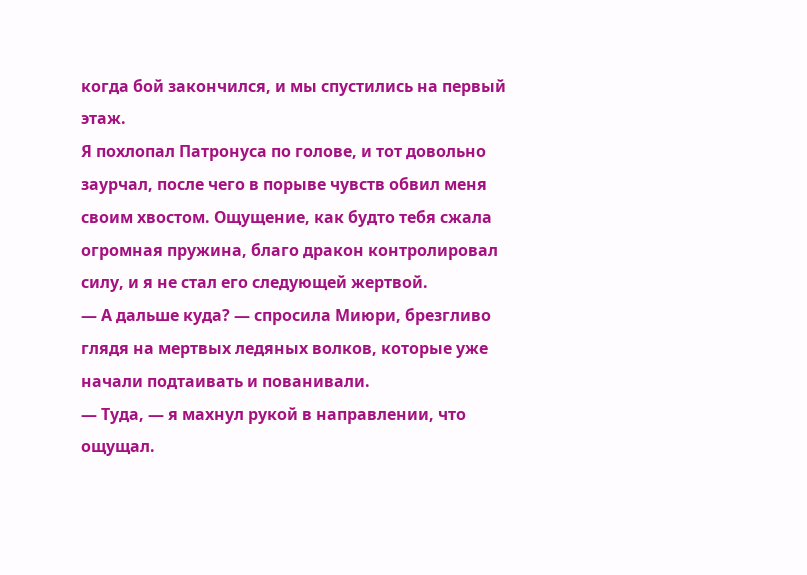когда бой закончился, и мы спустились на первый этаж.
Я похлопал Патронуса по голове, и тот довольно заурчал, после чего в порыве чувств обвил меня своим хвостом. Ощущение, как будто тебя сжала огромная пружина, благо дракон контролировал силу, и я не стал его следующей жертвой.
— А дальше куда? — спросила Миюри, брезгливо глядя на мертвых ледяных волков, которые уже начали подтаивать и пованивали.
— Туда, — я махнул рукой в направлении, что ощущал.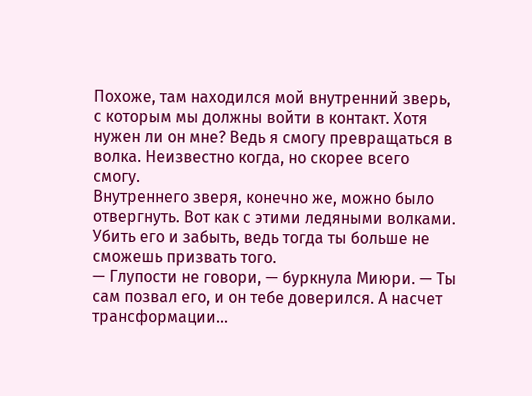Похоже, там находился мой внутренний зверь, с которым мы должны войти в контакт. Хотя нужен ли он мне? Ведь я смогу превращаться в волка. Неизвестно когда, но скорее всего смогу.
Внутреннего зверя, конечно же, можно было отвергнуть. Вот как с этими ледяными волками. Убить его и забыть, ведь тогда ты больше не сможешь призвать того.
— Глупости не говори, — буркнула Миюри. — Ты сам позвал его, и он тебе доверился. А насчет трансформации…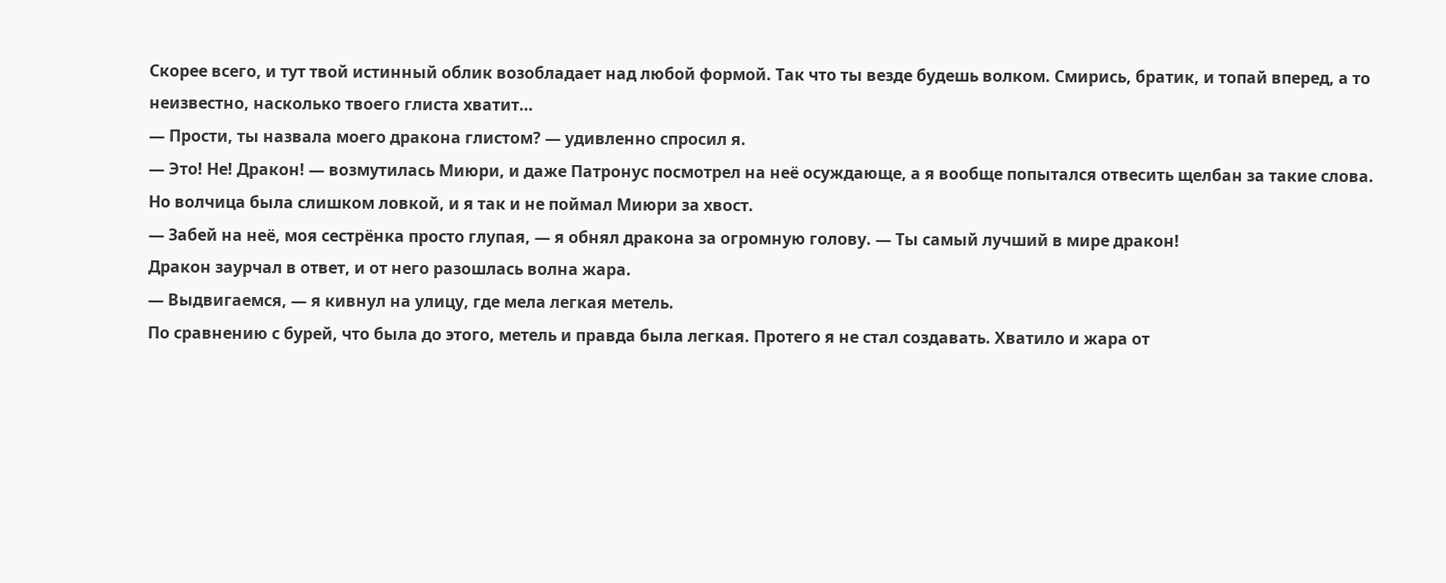Скорее всего, и тут твой истинный облик возобладает над любой формой. Так что ты везде будешь волком. Смирись, братик, и топай вперед, а то неизвестно, насколько твоего глиста хватит…
— Прости, ты назвала моего дракона глистом? — удивленно спросил я.
— Это! Не! Дракон! — возмутилась Миюри, и даже Патронус посмотрел на неё осуждающе, а я вообще попытался отвесить щелбан за такие слова.
Но волчица была слишком ловкой, и я так и не поймал Миюри за хвост.
— Забей на неё, моя сестрёнка просто глупая, — я обнял дракона за огромную голову. — Ты самый лучший в мире дракон!
Дракон заурчал в ответ, и от него разошлась волна жара.
— Выдвигаемся, — я кивнул на улицу, где мела легкая метель.
По сравнению с бурей, что была до этого, метель и правда была легкая. Протего я не стал создавать. Хватило и жара от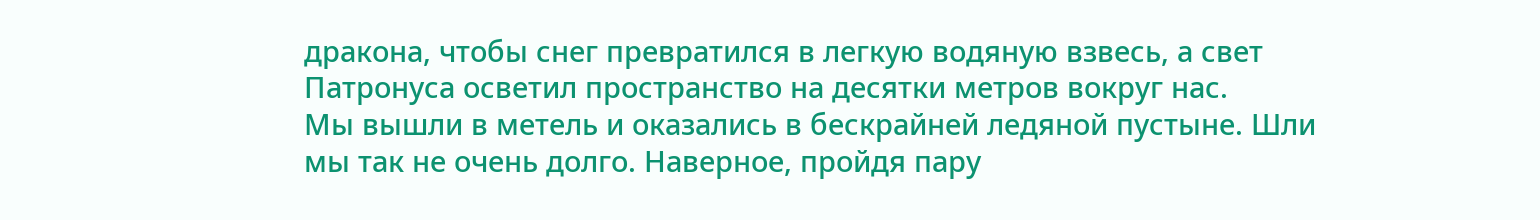дракона, чтобы снег превратился в легкую водяную взвесь, а свет Патронуса осветил пространство на десятки метров вокруг нас.
Мы вышли в метель и оказались в бескрайней ледяной пустыне. Шли мы так не очень долго. Наверное, пройдя пару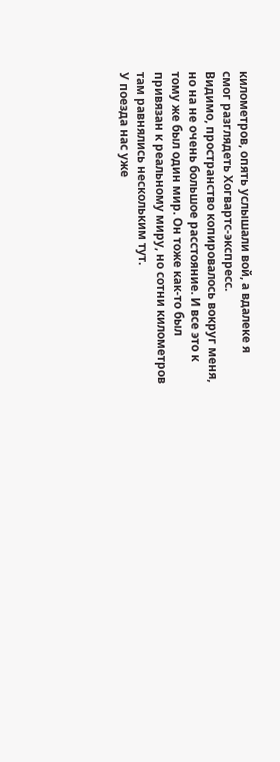километров, опять услышали вой, а вдалеке я смог разглядеть Хогвартс-экспресс.
Видимо, пространство копировалось вокруг меня, но на не очень большое расстояние. И все это к тому же был один мир. Он тоже как-то был привязан к реальному миру, но сотни километров там равнялись нескольким тут.
У поезда нас уже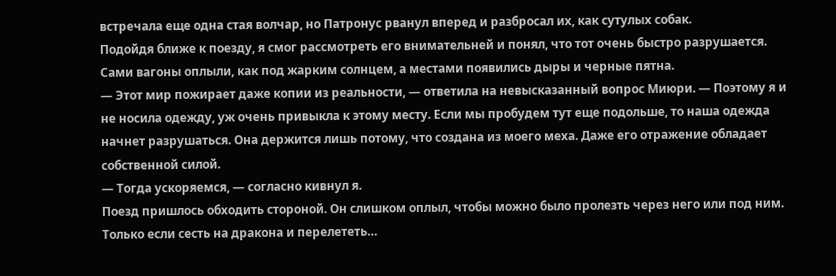встречала еще одна стая волчар, но Патронус рванул вперед и разбросал их, как сутулых собак.
Подойдя ближе к поезду, я смог рассмотреть его внимательней и понял, что тот очень быстро разрушается. Сами вагоны оплыли, как под жарким солнцем, а местами появились дыры и черные пятна.
— Этот мир пожирает даже копии из реальности, — ответила на невысказанный вопрос Миюри. — Поэтому я и не носила одежду, уж очень привыкла к этому месту. Если мы пробудем тут еще подольше, то наша одежда начнет разрушаться. Она держится лишь потому, что создана из моего меха. Даже его отражение обладает собственной силой.
— Тогда ускоряемся, — согласно кивнул я.
Поезд пришлось обходить стороной. Он слишком оплыл, чтобы можно было пролезть через него или под ним. Только если сесть на дракона и перелететь…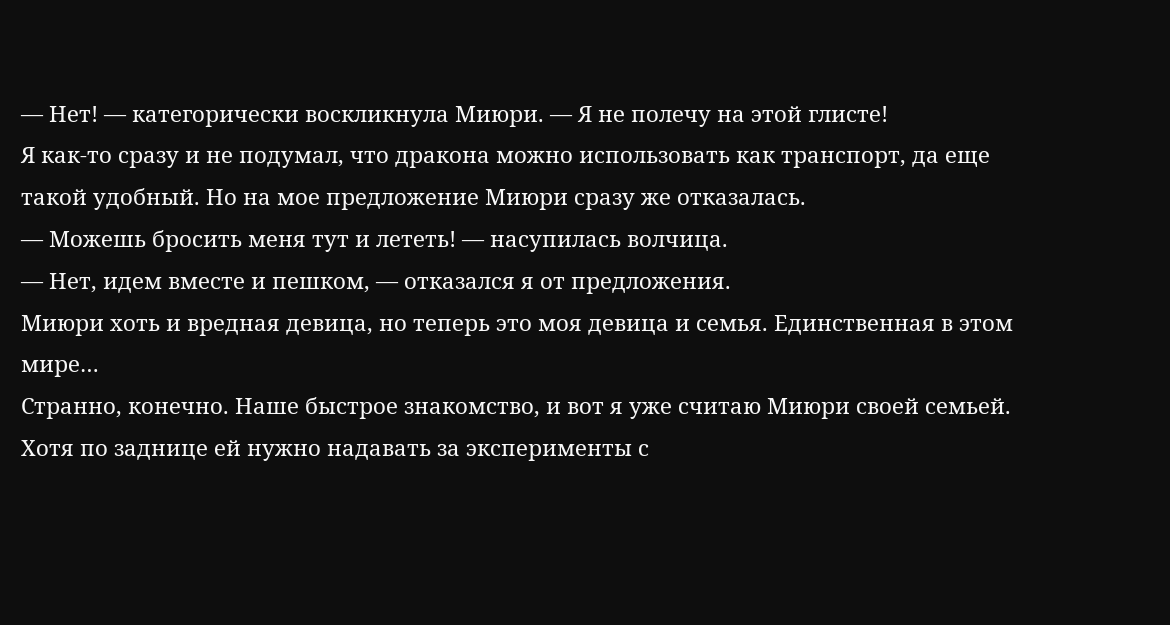— Нет! — категорически воскликнула Миюри. — Я не полечу на этой глисте!
Я как-то сразу и не подумал, что дракона можно использовать как транспорт, да еще такой удобный. Но на мое предложение Миюри сразу же отказалась.
— Можешь бросить меня тут и лететь! — насупилась волчица.
— Нет, идем вместе и пешком, — отказался я от предложения.
Миюри хоть и вредная девица, но теперь это моя девица и семья. Единственная в этом мире…
Странно, конечно. Наше быстрое знакомство, и вот я уже считаю Миюри своей семьей. Хотя по заднице ей нужно надавать за эксперименты с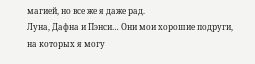магией, но все же я даже рад.
Луна, Дафна и Пэнси… Они мои хорошие подруги, на которых я могу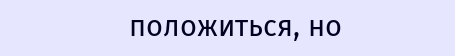положиться, но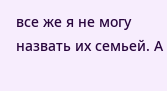все же я не могу назвать их семьей. А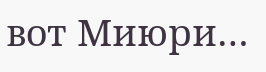вот Миюри…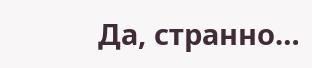Да, странно…